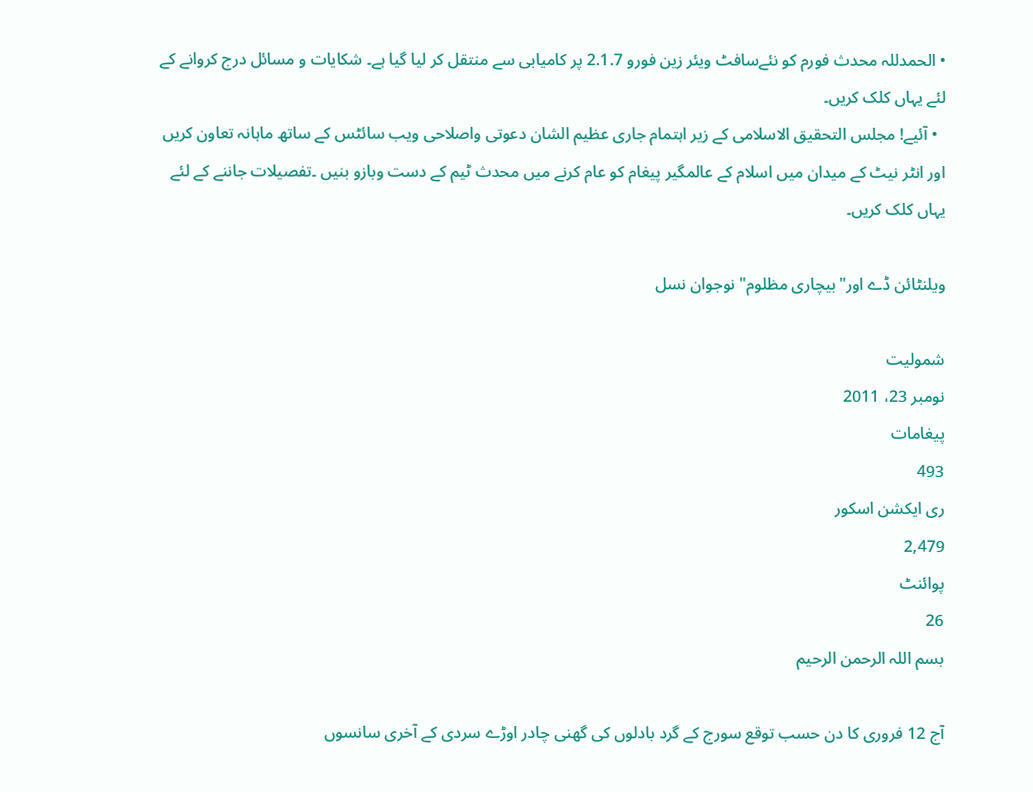• الحمدللہ محدث فورم کو نئےسافٹ ویئر زین فورو 2.1.7 پر کامیابی سے منتقل کر لیا گیا ہے۔ شکایات و مسائل درج کروانے کے لئے یہاں کلک کریں۔
  • آئیے! مجلس التحقیق الاسلامی کے زیر اہتمام جاری عظیم الشان دعوتی واصلاحی ویب سائٹس کے ساتھ ماہانہ تعاون کریں اور انٹر نیٹ کے میدان میں اسلام کے عالمگیر پیغام کو عام کرنے میں محدث ٹیم کے دست وبازو بنیں ۔تفصیلات جاننے کے لئے یہاں کلک کریں۔

ویلنٹائن ڈے اور"بیچاری مظلوم" نوجوان نسل

شمولیت
نومبر 23، 2011
پیغامات
493
ری ایکشن اسکور
2,479
پوائنٹ
26
بسم اللہ الرحمن الرحیم

آج 12 فروری کا دن حسب توقع سورج کے گرد بادلوں کی گھنی چادر اوڑے سردی کے آخری سانسوں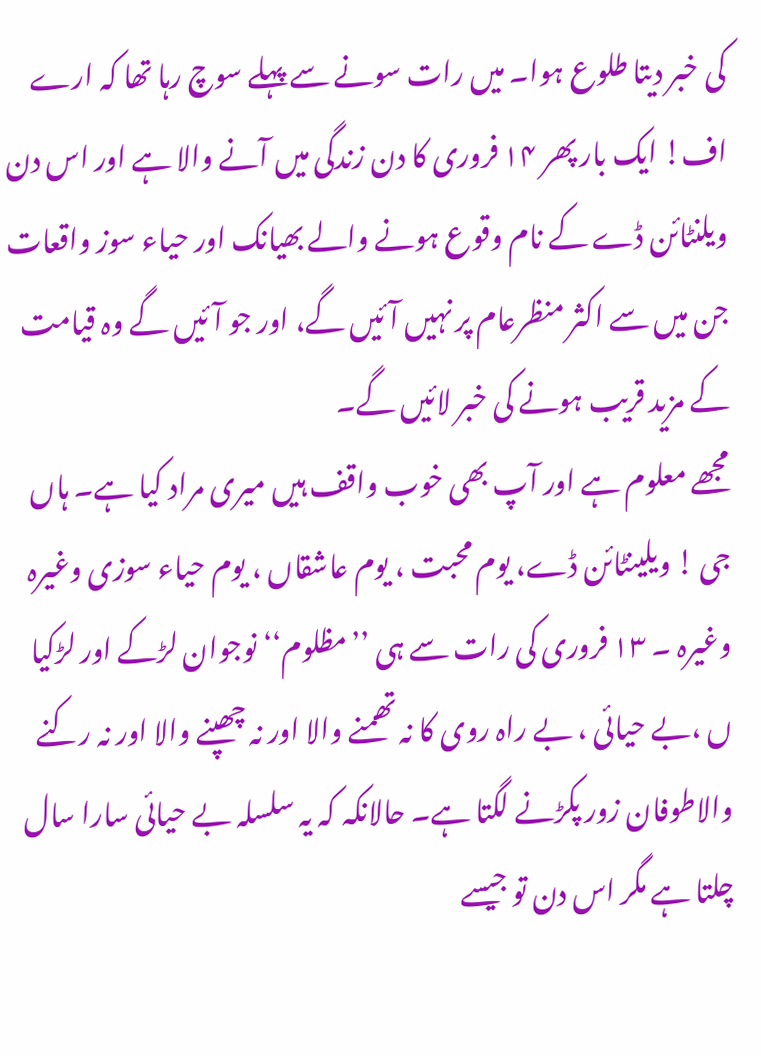کی خبر دیتا طلوع ہوا۔ میں رات سونے سے پہلے سوچ رہا تھا کہ ارے اف! ایک بار پھر ۱۴ فروری کا دن زندگی میں آنے والا ہے اور اس دن ویلنٹائن ڈے کے نام وقوع ہونے والے بھیانک اور حیاء سوز واقعات جن میں سے اکثر منظرعام پر نہیں آئیں گے، اور جو آئیں گے وہ قیامت کے مزید قریب ہونے کی خبر لائیں گے۔
مجھے معلوم ہے اور آپ بھی خوب واقف ہیں میری مراد کیا ہے۔ ہاں جی ! ویلینٹائن ڈے، یوم محبت ، یوم عاشقاں ، یوم حیاء سوزی وغیرہ وغیرہ ۔ ۱۳ فروری کی رات سے ہی ’’مظلوم‘‘ نوجوان لڑکے اور لڑکیا ں ،بے حیائی ، بے راہ روی کا نہ تھمنے والا اور نہ چھپنے والا اور نہ رکنے والاطوفان زور پکڑنے لگتا ہے۔ حالانکہ کہ یہ سلسلہ بے حیائی سارا سال چلتا ہے مگر اس دن تو جیسے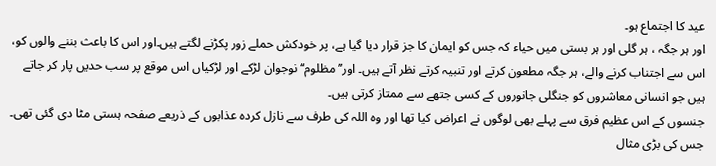عید کا اجتماع ہو۔
اور ہر جگہ ، ہر گلی اور ہر بستی میں حیاء کہ جس کو ایمان کا جز قرار دیا گیا ہے، پر خودکش حملے زور پکڑنے لگتے ہیں۔اور اس کا باعث بننے والوں کو، اس سے اجتناب کرنے والے، ہر جگہ مطعون کرتے اور تنبیہ کرتے نظر آتے ہیں۔ اور’’مظلوم‘‘ نوجوان لڑکے اور لڑکیاں اس موقع پر سب حدیں پار کر جاتے ہیں جو انسانی معاشروں کو جنگلی جانوروں کے کسی جتھے سے ممتاز کرتی ہیں۔
جنسوں کے اس عظیم فرق سے پہلے بھی لوگوں نے اعراض کیا تھا اور وہ اللہ کی طرف سے نازل کردہ عذابوں کے ذریعے صفحہ ہستی مٹا دی گئی تھی۔ جس کی بڑی مثال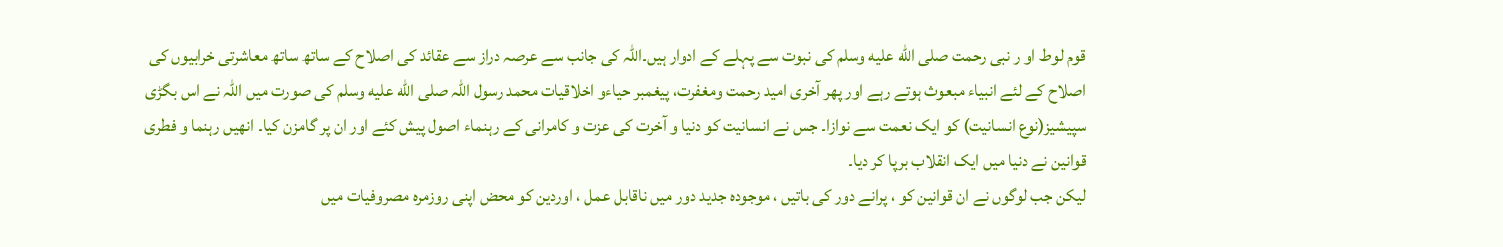قوم لوط او ر نبی رحمت صلى الله عليه وسلم کی نبوت سے پہلے کے ادوار ہیں۔اللہ کی جانب سے عرصہ دراز سے عقائد کی اصلاح کے ساتھ ساتھ معاشرتی خرابیوں کی اصلاح کے لئے انبیاء مبعوث ہوتے رہے اور پھر آخری امید رحمت ومغفرت، پیغمبر حیاءو اخلاقیات محمد رسول اللہ صلى الله عليه وسلم کی صورت میں اللہ نے اس بگڑی سپیشیز(نوع انسانیت) کو ایک نعمت سے نوازا۔ جس نے انسانیت کو دنیا و آخرت کی عزت و کامرانی کے رہنماء اصول پیش کئے اور ان پر گامزن کیا۔ انھیں رہنما و فطری قوانین نے دنیا میں ایک انقلاب برپا کر دیا۔
لیکن جب لوگوں نے ان قوانین کو ، پرانے دور کی باتیں ، موجودہ جدید دور میں ناقابل عمل ، اوردین کو محض اپنی روزمرہ مصروفیات میں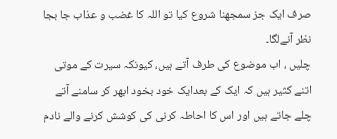صرف ایک جز سمجھنا شروع کیا تو اللہ کا غضب و عذاب جا بجا نظر آنےلگا۔
چلیں ، اب موضوع کی طرف آتے ہیں، کیونکہ سیرت کے موتی اتنے کثیر ہیں کہ ایک کے بعدایک خود بخود ابھر کر سامنے آتے چلے جاتے ہیں اور اس کا احاطہ کرنی کی کوشش کرنے والے نادم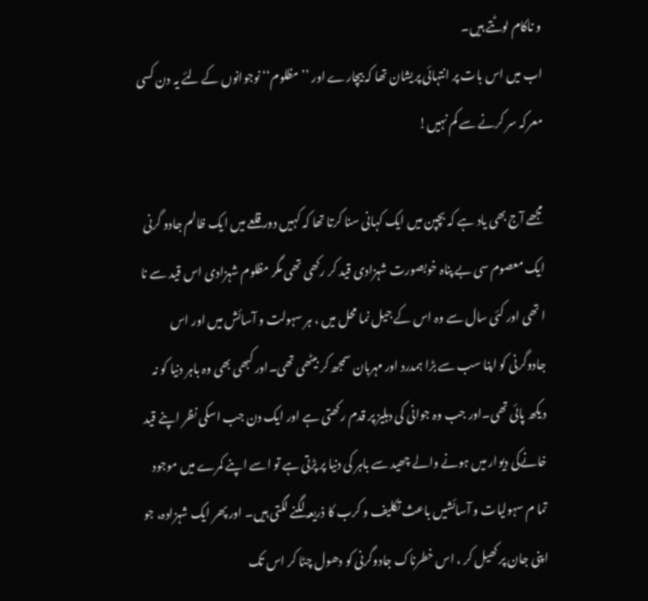و ناکام لوٹتے ہیں۔
اب میں اس بات پر انتہائی پریشان تھا کہ بیچارے اور ’’مظلوم‘‘ نوجوانوں کے لئے یہ دن کسی معرکہ سر کرنے سے کم نہیں!

مجھے آج بھی یاد ہے کہ بچپن میں ایک کہانی سنا کرتا تھا کہ کہیں دور قلعے میں ایک ظالم جادو گرنی ایک معصوم سی بے پناہ خوبصورت شہزادی قید کر رکھی تھی مگر مظلوم شہزادی اس قید سے نا ا تھی اور کئی سال سے وہ اس کے جیل نما محل میں ، ہر سہولت و آسائش میں اور اس جادوگرنی کو اپنا سب سے بڑا ہمدرد اور مہربان سمجھ کر بیٹھی تھی۔اور کبھی بھی وہ باہر دنیا کو نہ دیکھ پائی تھی۔اور جب وہ جوانی کی دہلیز پر قدم رکھتی ہے اور ایک دن جب اسکی نظر اپنے قید خانےکی دیوار میں ہونے والے چھید سے باہر کی دنیا پر پڑتی ہے تو اسے اپنے کمرے میں موجود تما م سہولیات و آسائشیں باعث تکلیف و کرب کا ذریعہ لگنے لگتی ہیں۔ اور پھر ایک شہزادہ، جو اپنی جان پر کھیل کر ، اس خطرناک جادوگرنی کو دھول چٹا کر اس تک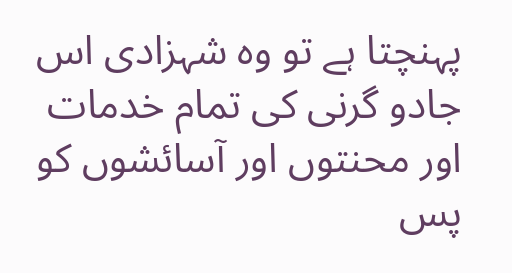پہنچتا ہے تو وہ شہزادی اس جادو گرنی کی تمام خدمات اور محنتوں اور آسائشوں کو پس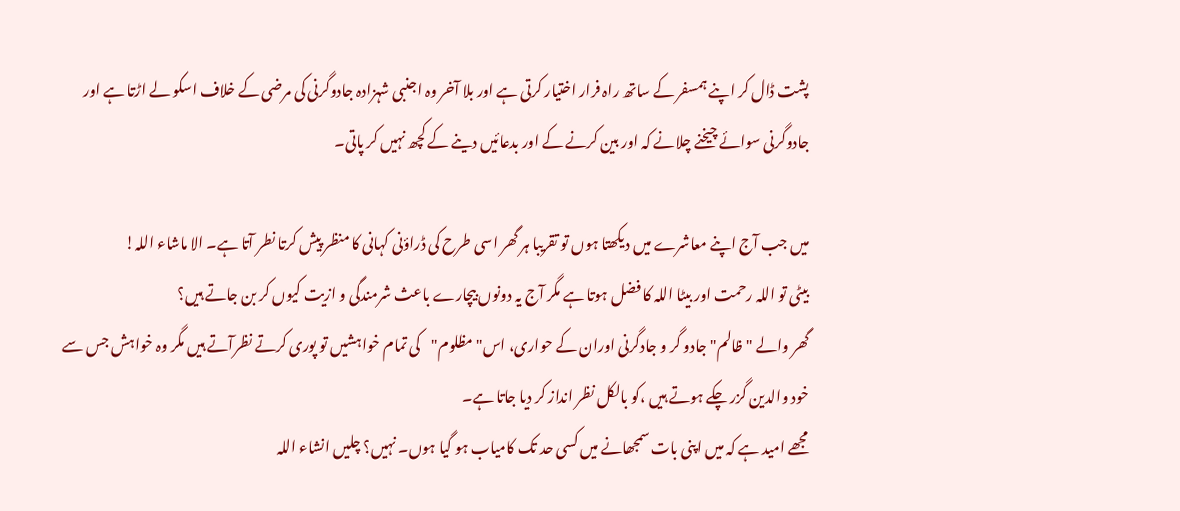پشت ڈال کر اپنے ہمسفر کے ساتھ راہ فرار اختیار کرتی ہے اور بلا آخر وہ اجنبی شہزادہ جادوگرنی کی مرضی کے خلاف اسکو لے اڑتا ہے اور جادوگرنی سوائے چیخنے چلانے کہ اور بین کرنے کے اور بدعائیں دینے کے کچھ نہیں کر پاتی۔

میں جب آج اپنے معاشرے میں دیکھتا ہوں تو تقریبا ہر گھر اسی طرح کی ڈراؤنی کہانی کا منظر پیش کرتا نطر آتا ہے۔ الا ماشاء اللہ!
بیٹی تو اللہ رحمت اور بیٹا اللہ کا فضل ہوتا ہے مگر آج یہ دونوں بیچارے باعث شرمندگی و ازیت کیوں کر بن جاتے ہیں؟
گھر والے "ظالم" جادو گر و جادگرنی اوران کے حواری، اس"مظلوم"کی تمام خواہشیں تو پوری کرتے نظرآتے ہیں مگر وہ خواہش جس سے خود والدین گزر چکے ہوتے ہیں ،کو بالکل نظر انداز کر دیا جاتا ہے۔
مجھے امید ہے کہ میں اپنی بات سمجھانے میں کسی حد تک کامیاب ہو گیا ہوں۔ نہیں؟ چلیں انشاء اللہ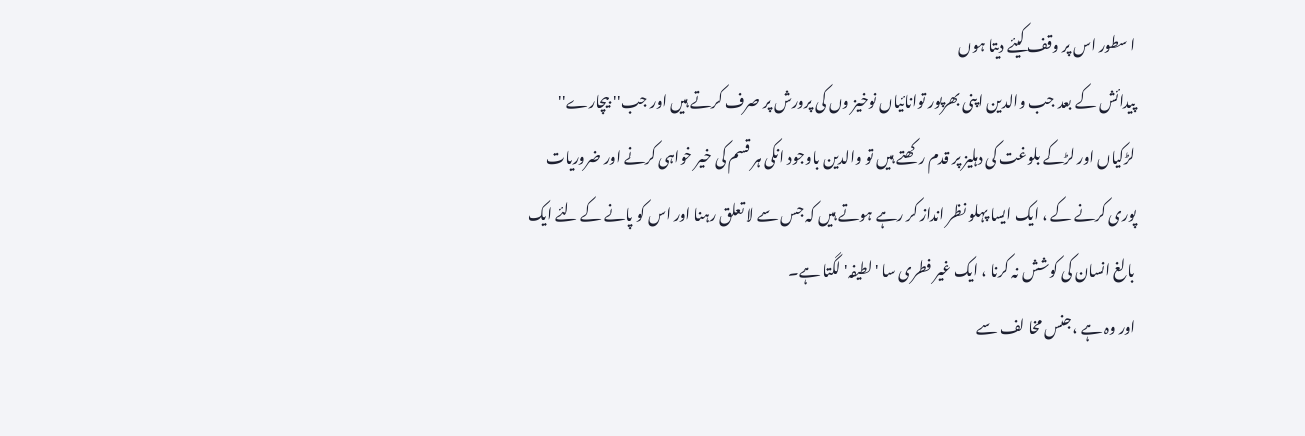ا سطور اس پر وقف کیئے دیتا ہوں
پیدائش کے بعد جب والدین اپنی بھرپور توانائیاں نوخیز وں کی پرورش پر صرف کرتے ہیں اور جب'' بیچارے'' لڑکیاں اور لڑکے بلوغت کی دہلیز پر قدم رکھتے ہیں تو والدین باوجود انکی ہر قسم کی خیر خواہی کرنے اور ضروریات پوری کرنے کے ، ایک ایسا پہلو نظر انداز کر رہے ہوتے ہیں کہ جس سے لا تعلق رہنا اور اس کو پانے کے لئے ایک بالغ انسان کی کوشش نہ کرنا ، ایک غیر فطری سا 'لطیفہ' لگتا ہے۔
اور وہ ہے ،جنس مخا لف سے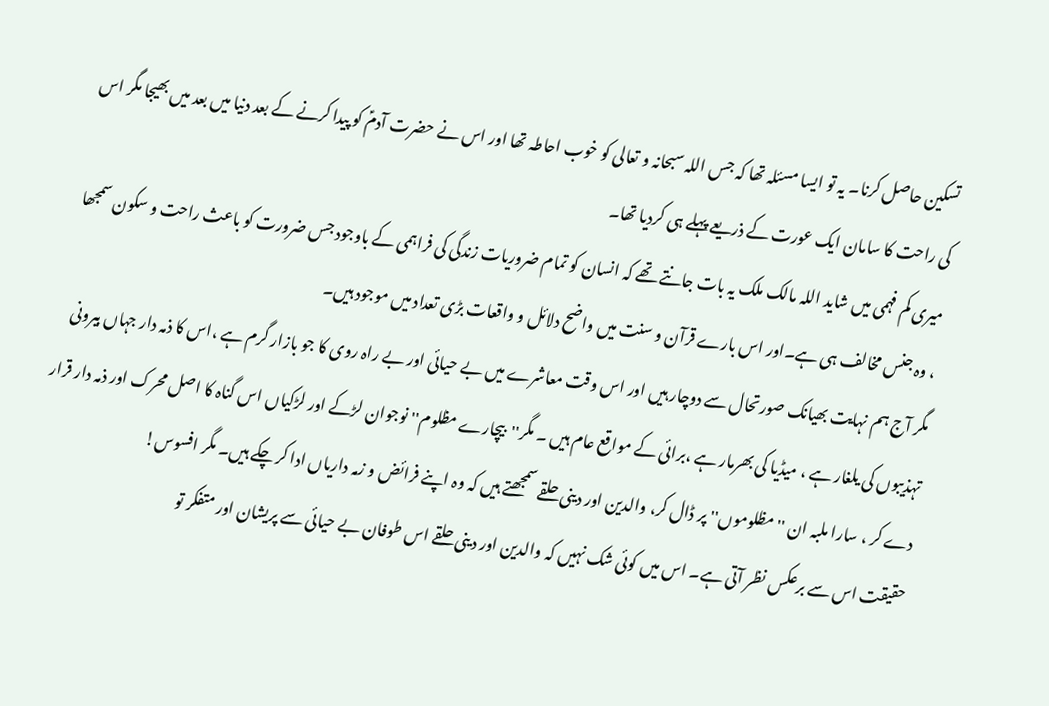تسکین حاصل کرنا۔ یہ تو ایسا مسئلہ تھا کہ جس اللہ سبحانہ و تعالی کو خوب احاطہ تھا اور اس نے حضرت آدمؑ کو پیدا کرنے کے بعد دنیا میں بعد میں بھیجا مگر اس کی راحت کا سامان ایک عورت کے ذریعے پہلے ہی کردیا تھا۔
میری کم فہمی میں شاید اللہ مالک ملک یہ بات جانتے تھے کہ انسان کو تمام ضروریات زندگی کی فراہمی کے باوجود جس ضرورت کو باعث راحت و سکون سمجھا ، وہ جنس مخالف ہی ہے۔اور اس بارے قرآن و سنت میں واضح دلائل و واقعات بڑی تعداد میں موجود ہیں۔
مگر آج ہم نہایت بھیانک صورتحال سے دوچار ہیں اور اس وقت معاشرے میں بے حیائی اور بے راہ روی کا جو بازار گرم ہے ،اس کا ذمہ دار جہاں بیرونی تہذیبوں کی یلغار ہے ، میڈیا کی بھرمار ہے ،برائی کے مواقع عام ہیں ۔ مگر''بیچارے مظلوم''نوجوان لڑکے اور لڑکیاں اس گناہ کا اصل محرک اور ذمہ دار قرار دے کر ، سارا ملبہ ان ''مظلوموں''پر ڈال کر، والدین اور دینی حلقے سمجھتے ہیں کہ وہ اپنے فرائض و زمہ داریاں ادا کر چکے ہیں۔ مگر افسوس!
حقیقت اس سے برعکس نظر آتی ہے۔ اس میں کوئی شک نہیں کہ والدین اور دینی حلقے اس طوفان بے حیائی سے پریشان اور متفکر تو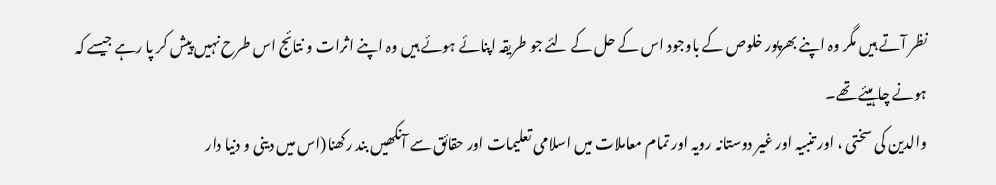نظر آتے ہیں مگر وہ اپنے بھرپور خلوص کے باوجود اس کے حل کے لئے جو طریقہ اپنائے ہوئے ہیں وہ اپنے اثرات و نتائج اس طرح نہیں پیش کر پا رہے جیسے کہ ہونے چاہیئے تھے۔
والدین کی سختی ، اور تنبیہ اور غیر دوستانہ رویہ اور تمام معاملات میں اسلامی تعلیمات اور حقائق سے آنکھیں بند رکھنا(اس میں دینی و دنیا دار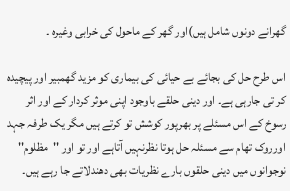گھرانے دونوں شامل ہیں)اور گھر کے ماحول کی خرابی وغیرہ ۔

اس طرح حل کی بجائے بے حیائی کی بیماری کو مزید گھمبیر اور پیچیدہ کر تی جارہی ہے۔ اور دینی حلقے باوجود اپنی موثر کردار کے اور اثر رسوخ کے اس مسئلے پر بھرپور کوشش تو کرتے ہیں مگر یک طرفہ جہد اورروک تھام سے مسئلہ حل ہوتا نظرنہیں آتاہے اور تو اور ''مظلوم'' نوجوانوں میں دینی حلقوں بارے نظریات بھی دھندلاتے جا رہے ہیں۔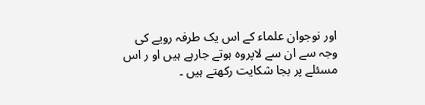اور نوجوان علماء کے اس یک طرفہ رویے کی وجہ سے ان سے لاپروہ ہوتے جارہے ہیں او ر اس مسئلے پر بجا شکایت رکھتے ہیں ۔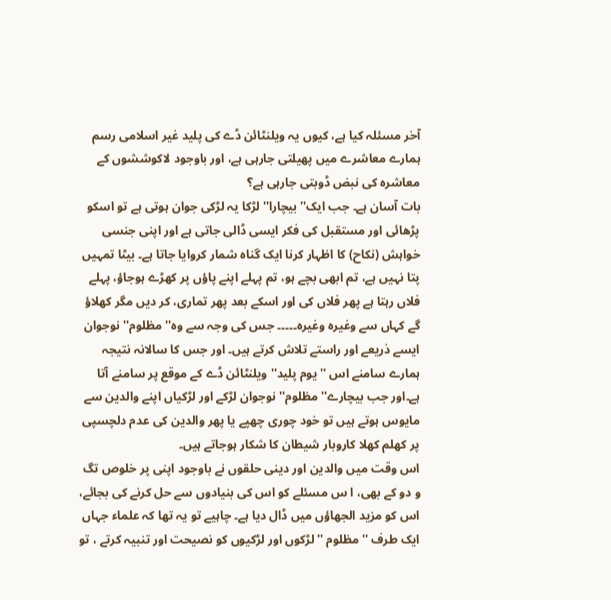آخر مسئلہ کیا ہے، کیوں یہ ویلنٹائن ڈے کی پلید غیر اسلامی رسم ہمارے معاشرے میں پھیلتی جارہی ہے، اور باوجود لاکوششوں کے معاشرہ کی نبض ڈوبتی جارہی ہے؟
بات آسان ہے۔ جب ایک''بیچارا'' لڑکا یہ لڑکی جوان ہوتی ہے تو اسکو پڑھائی اور مستقبل کی فکر ایسی ڈالی جاتی ہے اور اپنی جنسی خواہش (نکاح) کا اظہار کرنا ایک گناہ شمار کروایا جاتا ہے۔ بیٹا تمہیں پتا نہیں ہے، تم ابھی بچے ہو، تم پہلے اپنے پاؤں پر کھڑے ہوجاؤ، پہلے فلاں رہتا ہے پھر فلاں کی اور اسکے بعد پھر تماری، کر دیں مگر کھلاؤ گے کہاں سے وغیرہ وغیرہ۔۔۔۔۔ جس کی وجہ سے وہ'' مظلوم'' نوجوان ایسے ذریعے اور راستے تلاش کرتے ہیں۔ اور جس کا سالانہ نتیجہ ہمارے سامنے اس ''یوم پلید'' ویلنٹائن ڈے کے موقع پر سامنے آتا ہے۔اور جب بیچارے'' مظلوم'' نوجوان لڑکے اور لڑکیاں اپنے والدین سے مایوس ہوتے ہیں تو خود چوری چھپے یا پھر والدین کی عدم دلچسپی پر کھلم کھلا کاروبار شیطان کا شکار ہوجاتے ہیں۔
اس وقت میں والدین اور دینی حلقوں نے باوجود اپنی پر خلوص تگ و دو کے بھی، ا س مسئلے کو اس کی بنیادوں سے حل کرنے کی بجائے، اس کو مزید الجھاؤں میں ڈال دیا ہے۔ چاہیے تو یہ تھا کہ علماء جہاں ایک طرف ''مظلوم ''لڑکوں اور لڑکیوں کو نصیحت اور تنبیہ کرتے ، تو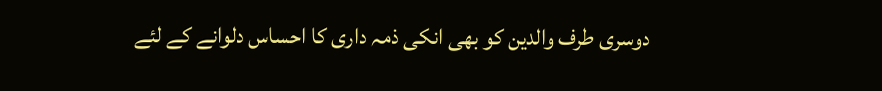دوسری طرف والدین کو بھی انکی ذمہ داری کا احساس دلوانے کے لئے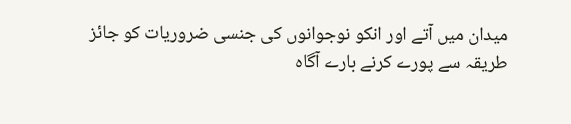میدان میں آتے اور انکو نوجوانوں کی جنسی ضروریات کو جائز طریقہ سے پورے کرنے بارے آگاہ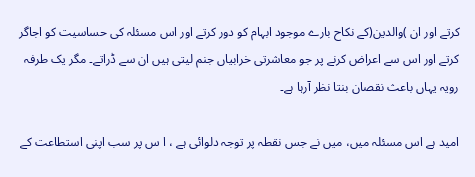کرتے اور ان )والدین(کے نکاح بارے موجود ابہام کو دور کرتے اور اس مسئلہ کی حساسیت کو اجاگر کرتے اور اس سے اعراض کرنے پر جو معاشرتی خرابیاں جنم لیتی ہیں ان سے ڈراتے۔ مگر یک طرفہ رویہ یہاں باعث نقصان بنتا نظر آرہا ہے۔

امید ہے اس مسئلہ میں، میں نے جس نقطہ پر توجہ دلوائی ہے ، ا س پر سب اپنی استطاعت کے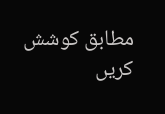مطابق کوشش کریں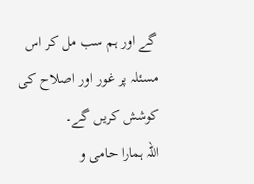گے اور ہم سب مل کر اس مسئلہ پر غور اور اصلاح کی کوشش کریں گے۔
اللہ ہمارا حامی و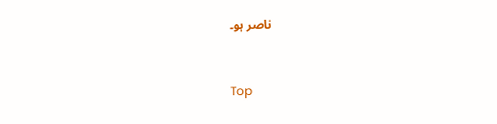ناصر ہو۔


Top